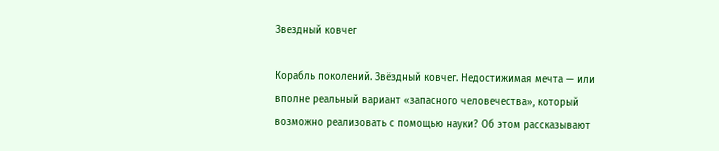Звездный ковчег

Корабль поколений. Звёздный ковчег. Недостижимая мечта — или вполне реальный вариант «запасного человечества», который возможно реализовать с помощью науки? Об этом рассказывают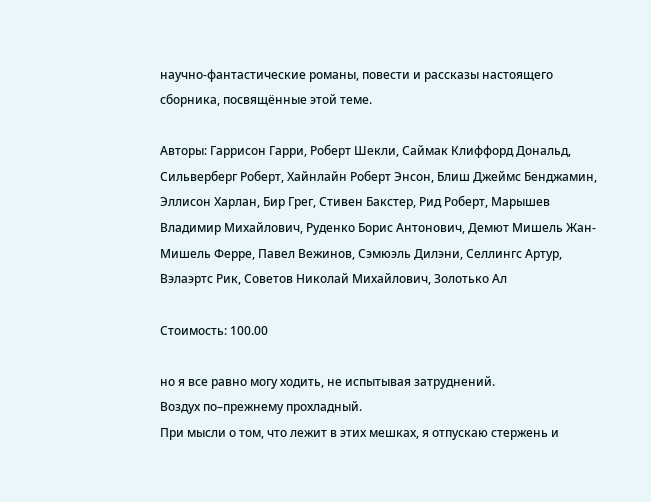научно-фантастические романы, повести и рассказы настоящего сборника, посвящённые этой теме.

Авторы: Гаррисон Гарри, Роберт Шекли, Саймак Клиффорд Дональд, Сильверберг Роберт, Хайнлайн Роберт Энсон, Блиш Джеймс Бенджамин, Эллисон Харлан, Бир Грег, Стивен Бакстер, Рид Роберт, Марышев Владимир Михайлович, Руденко Борис Антонович, Демют Мишель Жан-Мишель Ферре, Павел Вежинов, Сэмюэль Дилэни, Селлингс Артур, Вэлаэртс Рик, Советов Николай Михайлович, Золотько Ал

Стоимость: 100.00

но я все равно могу ходить, не испытывая затруднений.
Воздух по–прежнему прохладный.
При мысли о том, что лежит в этих мешках, я отпускаю стержень и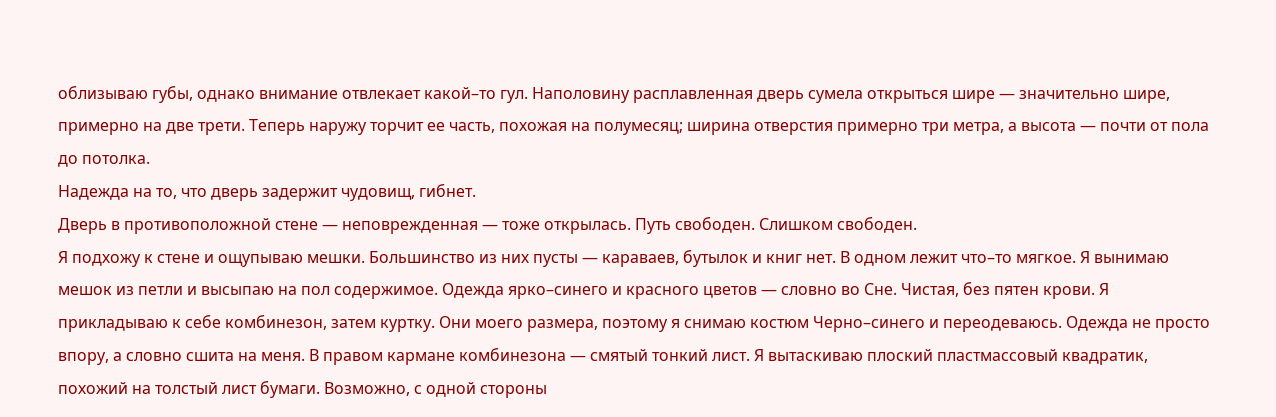облизываю губы, однако внимание отвлекает какой–то гул. Наполовину расплавленная дверь сумела открыться шире — значительно шире, примерно на две трети. Теперь наружу торчит ее часть, похожая на полумесяц; ширина отверстия примерно три метра, а высота — почти от пола до потолка.
Надежда на то, что дверь задержит чудовищ, гибнет.
Дверь в противоположной стене — неповрежденная — тоже открылась. Путь свободен. Слишком свободен.
Я подхожу к стене и ощупываю мешки. Большинство из них пусты — караваев, бутылок и книг нет. В одном лежит что–то мягкое. Я вынимаю мешок из петли и высыпаю на пол содержимое. Одежда ярко–синего и красного цветов — словно во Сне. Чистая, без пятен крови. Я прикладываю к себе комбинезон, затем куртку. Они моего размера, поэтому я снимаю костюм Черно–синего и переодеваюсь. Одежда не просто впору, а словно сшита на меня. В правом кармане комбинезона — смятый тонкий лист. Я вытаскиваю плоский пластмассовый квадратик, похожий на толстый лист бумаги. Возможно, с одной стороны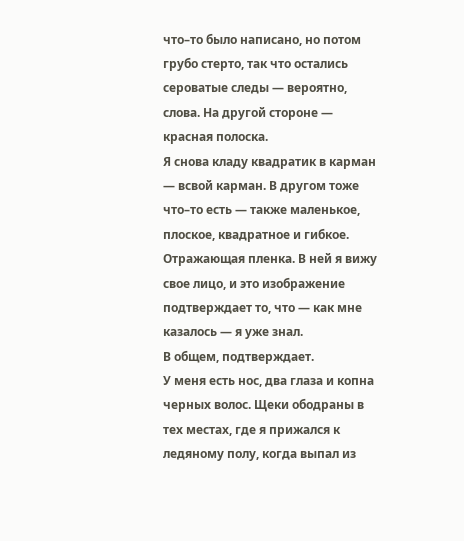что–то было написано, но потом грубо стерто, так что остались сероватые следы — вероятно, слова. На другой стороне — красная полоска.
Я снова кладу квадратик в карман — всвой карман. В другом тоже что–то есть — также маленькое, плоское, квадратное и гибкое. Отражающая пленка. В ней я вижу свое лицо, и это изображение подтверждает то, что — как мне казалось — я уже знал.
В общем, подтверждает.
У меня есть нос, два глаза и копна черных волос. Щеки ободраны в тех местах, где я прижался к ледяному полу, когда выпал из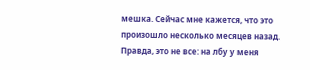мешка. Сейчас мне кажется, что это произошло несколько месяцев назад.
Правда, это не все: на лбу у меня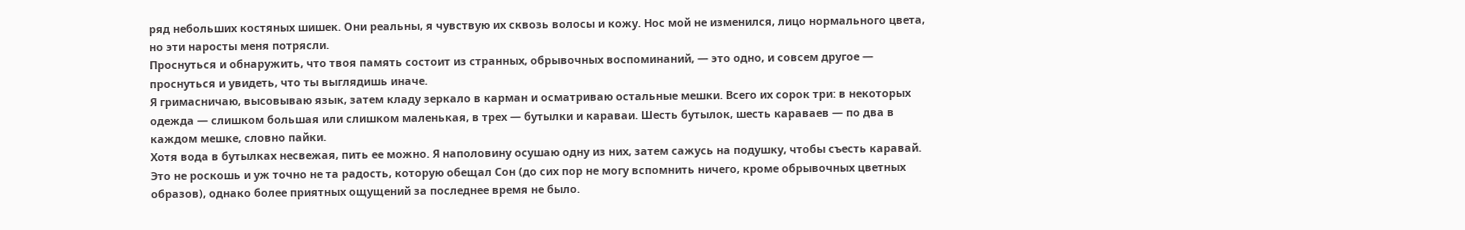ряд небольших костяных шишек. Они реальны, я чувствую их сквозь волосы и кожу. Нос мой не изменился, лицо нормального цвета, но эти наросты меня потрясли.
Проснуться и обнаружить, что твоя память состоит из странных, обрывочных воспоминаний, — это одно, и совсем другое — проснуться и увидеть, что ты выглядишь иначе.
Я гримасничаю, высовываю язык, затем кладу зеркало в карман и осматриваю остальные мешки. Всего их сорок три: в некоторых одежда — слишком большая или слишком маленькая, в трех — бутылки и караваи. Шесть бутылок, шесть караваев — по два в каждом мешке, словно пайки.
Хотя вода в бутылках несвежая, пить ее можно. Я наполовину осушаю одну из них, затем сажусь на подушку, чтобы съесть каравай. Это не роскошь и уж точно не та радость, которую обещал Сон (до сих пор не могу вспомнить ничего, кроме обрывочных цветных образов), однако более приятных ощущений за последнее время не было.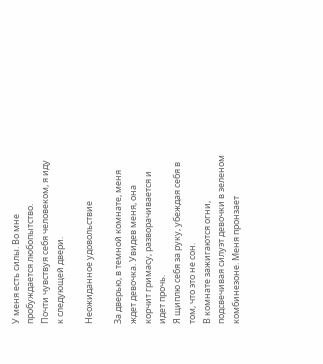У меня есть силы. Во мне пробуждается любопытство.
Почти чувствуя себя человеком, я иду к следующей двери.

Неожиданное удовольствие

За дверью, в темной комнате, меня ждет девочка. Увидев меня, она корчит гримасу, разворачивается и идет прочь.
Я щиплю себя за руку, убеждая себя в том, что это не сон.
В комнате зажигаются огни, подсвечивая силуэт девочки в зеленом комбинезоне. Меня пронзает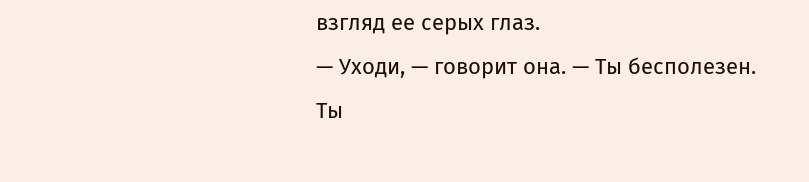взгляд ее серых глаз.
— Уходи, — говорит она. — Ты бесполезен. Ты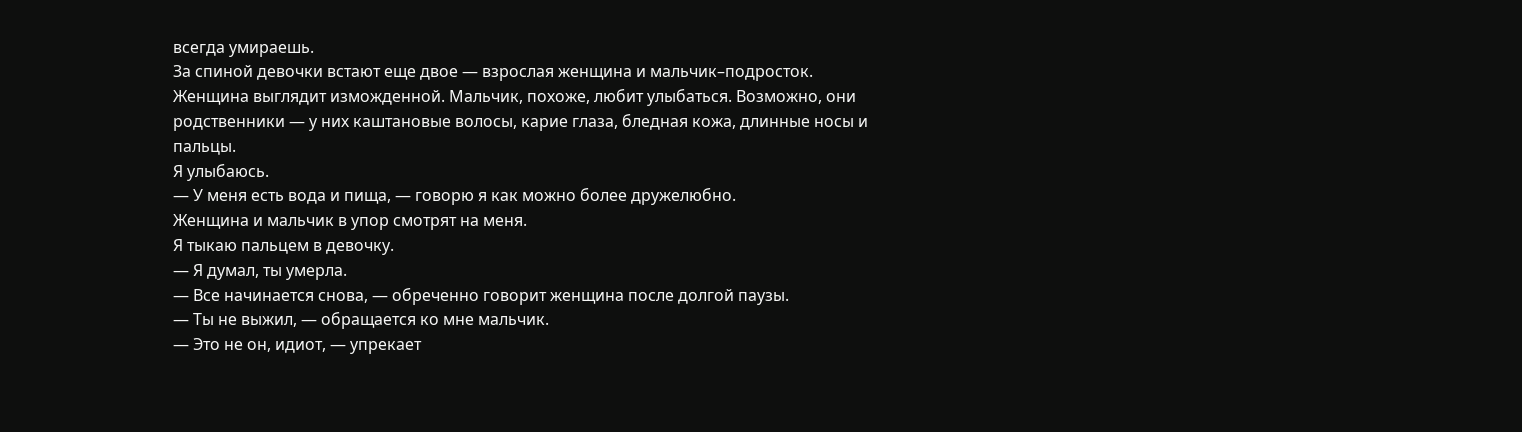всегда умираешь.
За спиной девочки встают еще двое — взрослая женщина и мальчик–подросток. Женщина выглядит изможденной. Мальчик, похоже, любит улыбаться. Возможно, они родственники — у них каштановые волосы, карие глаза, бледная кожа, длинные носы и пальцы.
Я улыбаюсь.
— У меня есть вода и пища, — говорю я как можно более дружелюбно.
Женщина и мальчик в упор смотрят на меня.
Я тыкаю пальцем в девочку.
— Я думал, ты умерла.
— Все начинается снова, — обреченно говорит женщина после долгой паузы.
— Ты не выжил, — обращается ко мне мальчик.
— Это не он, идиот, — упрекает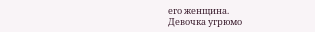его женщина.
Девочка угрюмо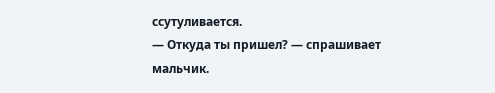ссутуливается.
— Откуда ты пришел? — спрашивает мальчик.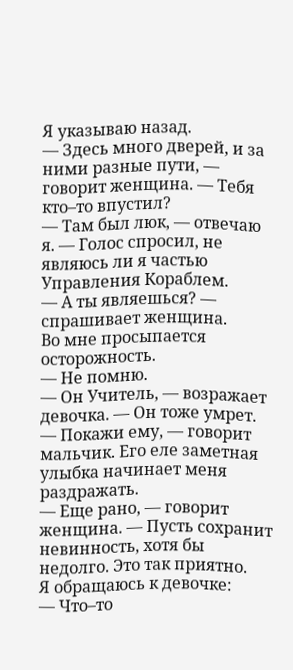Я указываю назад.
— Здесь много дверей, и за ними разные пути, — говорит женщина. — Тебя кто–то впустил?
— Там был люк, — отвечаю я. — Голос спросил, не являюсь ли я частью Управления Кораблем.
— А ты являешься? — спрашивает женщина.
Во мне просыпается осторожность.
— Не помню.
— Он Учитель, — возражает девочка. — Он тоже умрет.
— Покажи ему, — говорит мальчик. Его еле заметная улыбка начинает меня раздражать.
— Еще рано, — говорит женщина. — Пусть сохранит невинность, хотя бы недолго. Это так приятно.
Я обращаюсь к девочке:
— Что–то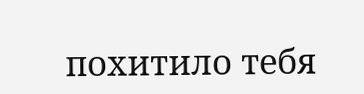похитило тебя